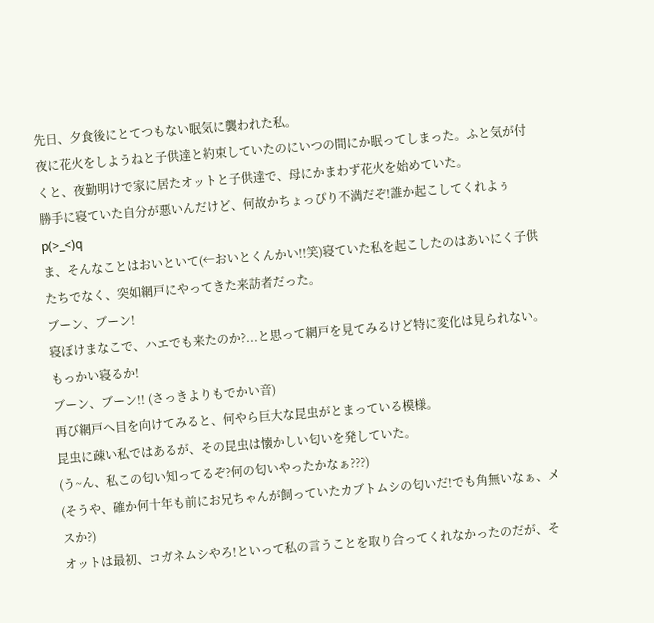先日、夕食後にとてつもない眠気に襲われた私。
夜に花火をしようねと子供達と約束していたのにいつの間にか眠ってしまった。ふと気が付くと、夜勤明けで家に居たオットと子供達で、母にかまわず花火を始めていた。
勝手に寝ていた自分が悪いんだけど、何故かちょっぴり不満だぞ!誰か起こしてくれよぅ p(>_<)q
ま、そんなことはおいといて(←おいとくんかい!!笑)寝ていた私を起こしたのはあいにく子供たちでなく、突如網戸にやってきた来訪者だった。
ブーン、ブーン!
寝ぼけまなこで、ハエでも来たのか?...と思って網戸を見てみるけど特に変化は見られない。もっかい寝るか!
ブーン、ブーン!! (さっきよりもでかい音)
再び網戸へ目を向けてみると、何やら巨大な昆虫がとまっている模様。
昆虫に疎い私ではあるが、その昆虫は懐かしい匂いを発していた。
(う~ん、私この匂い知ってるぞ?何の匂いやったかなぁ???)
(そうや、確か何十年も前にお兄ちゃんが飼っていたカブトムシの匂いだ!でも角無いなぁ、メスか?)
オットは最初、コガネムシやろ!といって私の言うことを取り合ってくれなかったのだが、そ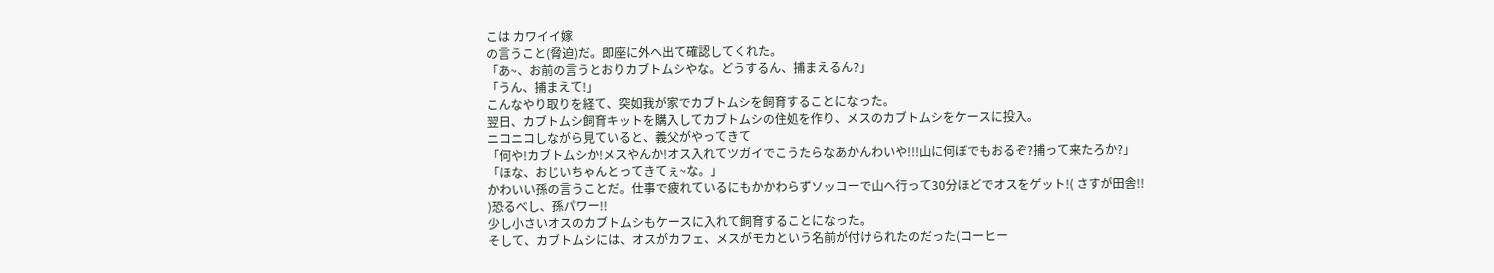こは カワイイ嫁
の言うこと(脅迫)だ。即座に外へ出て確認してくれた。
「あ~、お前の言うとおりカブトムシやな。どうするん、捕まえるん?」
「うん、捕まえて!」
こんなやり取りを経て、突如我が家でカブトムシを飼育することになった。
翌日、カブトムシ飼育キットを購入してカブトムシの住処を作り、メスのカブトムシをケースに投入。
ニコニコしながら見ていると、義父がやってきて
「何や!カブトムシか!メスやんか!オス入れてツガイでこうたらなあかんわいや!!!山に何ぼでもおるぞ?捕って来たろか?」
「ほな、おじいちゃんとってきてぇ~な。」
かわいい孫の言うことだ。仕事で疲れているにもかかわらずソッコーで山へ行って30分ほどでオスをゲット!( さすが田舎!!
)恐るべし、孫パワー!!
少し小さいオスのカブトムシもケースに入れて飼育することになった。
そして、カブトムシには、オスがカフェ、メスがモカという名前が付けられたのだった(コーヒー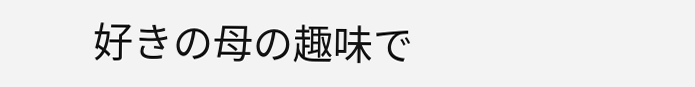好きの母の趣味で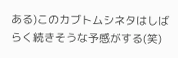ある)このカブトムシネタはしばらく続きそうな予感がする(笑)